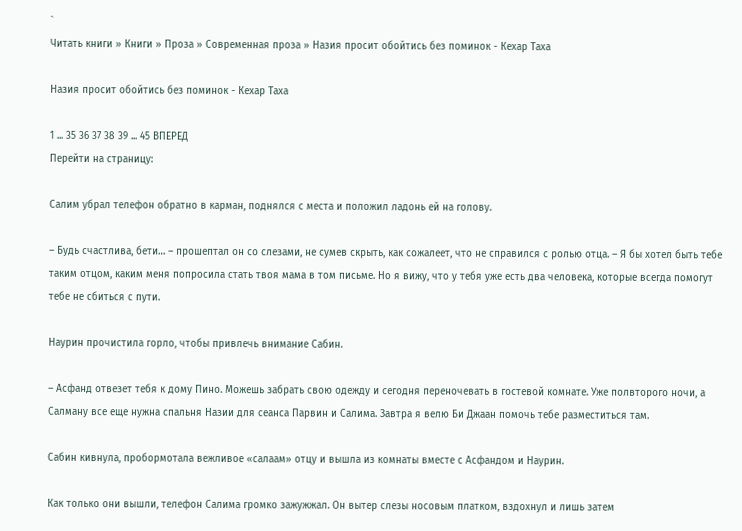`
Читать книги » Книги » Проза » Современная проза » Назия просит обойтись без поминок - Кехар Таха

Назия просит обойтись без поминок - Кехар Таха

1 ... 35 36 37 38 39 ... 45 ВПЕРЕД
Перейти на страницу:

Салим убрал телефон обратно в карман, поднялся с места и положил ладонь ей на голову.

– Будь счастлива, бети… – прошептал он со слезами, не сумев скрыть, как сожалеет, что не справился с ролью отца. – Я бы хотел быть тебе таким отцом, каким меня попросила стать твоя мама в том письме. Но я вижу, что у тебя уже есть два человека, которые всегда помогут тебе не сбиться с пути.

Наурин прочистила горло, чтобы привлечь внимание Сабин.

– Асфанд отвезет тебя к дому Пино. Можешь забрать свою одежду и сегодня переночевать в гостевой комнате. Уже полвторого ночи, а Салману все еще нужна спальня Назии для сеанса Парвин и Салима. Завтра я велю Би Джаан помочь тебе разместиться там.

Сабин кивнула, пробормотала вежливое «салаам» отцу и вышла из комнаты вместе с Асфандом и Наурин.

Как только они вышли, телефон Салима громко зажужжал. Он вытер слезы носовым платком, вздохнул и лишь затем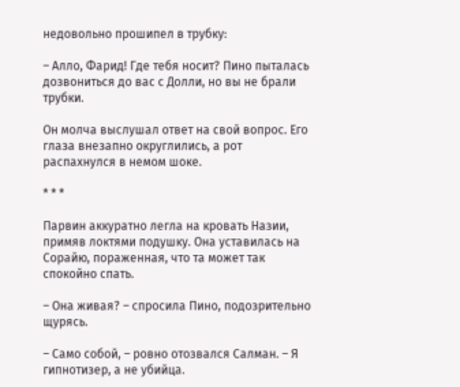недовольно прошипел в трубку:

– Алло, Фарид! Где тебя носит? Пино пыталась дозвониться до вас с Долли, но вы не брали трубки.

Он молча выслушал ответ на свой вопрос. Его глаза внезапно округлились, а рот распахнулся в немом шоке.

* * *

Парвин аккуратно легла на кровать Назии, примяв локтями подушку. Она уставилась на Сорайю, пораженная, что та может так спокойно спать.

– Она живая? – спросила Пино, подозрительно щурясь.

– Само собой, – ровно отозвался Салман. – Я гипнотизер, а не убийца.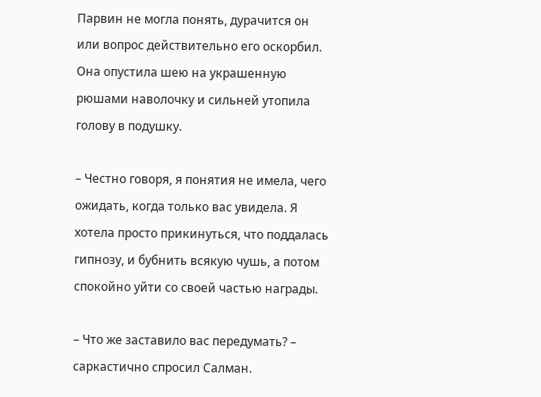Парвин не могла понять, дурачится он или вопрос действительно его оскорбил. Она опустила шею на украшенную рюшами наволочку и сильней утопила голову в подушку.

– Честно говоря, я понятия не имела, чего ожидать, когда только вас увидела. Я хотела просто прикинуться, что поддалась гипнозу, и бубнить всякую чушь, а потом спокойно уйти со своей частью награды.

– Что же заставило вас передумать? – саркастично спросил Салман.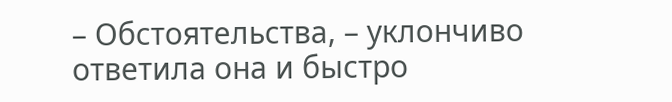– Обстоятельства, – уклончиво ответила она и быстро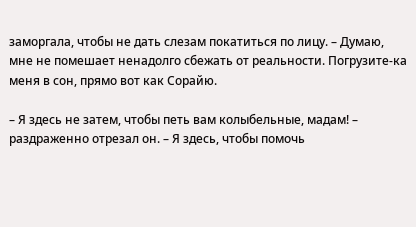заморгала, чтобы не дать слезам покатиться по лицу. – Думаю, мне не помешает ненадолго сбежать от реальности. Погрузите-ка меня в сон, прямо вот как Сорайю.

– Я здесь не затем, чтобы петь вам колыбельные, мадам! – раздраженно отрезал он. – Я здесь, чтобы помочь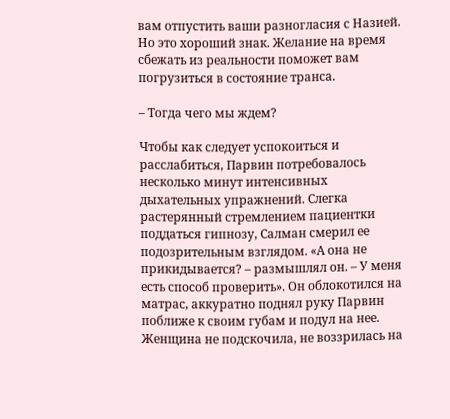вам отпустить ваши разногласия с Назией. Но это хороший знак. Желание на время сбежать из реальности поможет вам погрузиться в состояние транса.

– Тогда чего мы ждем?

Чтобы как следует успокоиться и расслабиться, Парвин потребовалось несколько минут интенсивных дыхательных упражнений. Слегка растерянный стремлением пациентки поддаться гипнозу, Салман смерил ее подозрительным взглядом. «А она не прикидывается? – размышлял он. – У меня есть способ проверить». Он облокотился на матрас, аккуратно поднял руку Парвин поближе к своим губам и подул на нее. Женщина не подскочила, не воззрилась на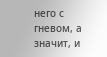него с гневом, а значит, и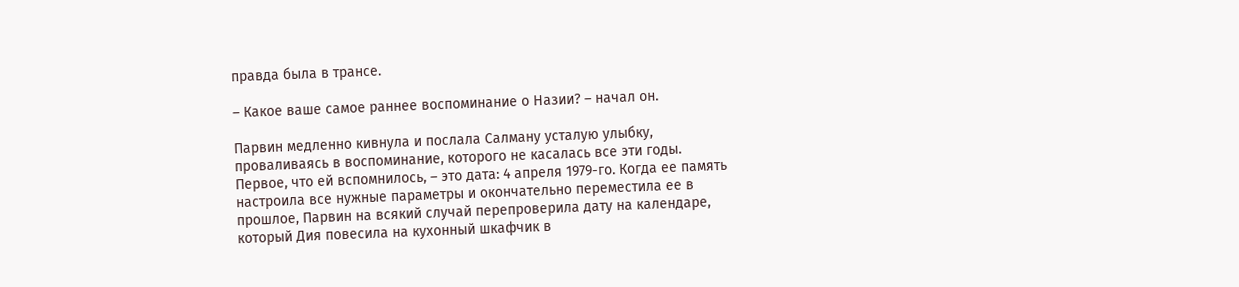правда была в трансе.

– Какое ваше самое раннее воспоминание о Назии? – начал он.

Парвин медленно кивнула и послала Салману усталую улыбку, проваливаясь в воспоминание, которого не касалась все эти годы. Первое, что ей вспомнилось, – это дата: 4 апреля 1979-го. Когда ее память настроила все нужные параметры и окончательно переместила ее в прошлое, Парвин на всякий случай перепроверила дату на календаре, который Дия повесила на кухонный шкафчик в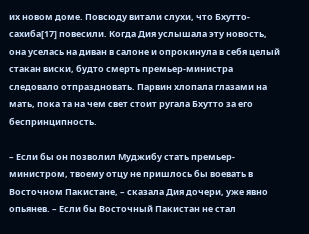их новом доме. Повсюду витали слухи, что Бхутто-сахиба[17] повесили. Когда Дия услышала эту новость, она уселась на диван в салоне и опрокинула в себя целый стакан виски, будто смерть премьер-министра следовало отпраздновать. Парвин хлопала глазами на мать, пока та на чем свет стоит ругала Бхутто за его беспринципность.

– Если бы он позволил Муджибу стать премьер-министром, твоему отцу не пришлось бы воевать в Восточном Пакистане, – сказала Дия дочери, уже явно опьянев. – Если бы Восточный Пакистан не стал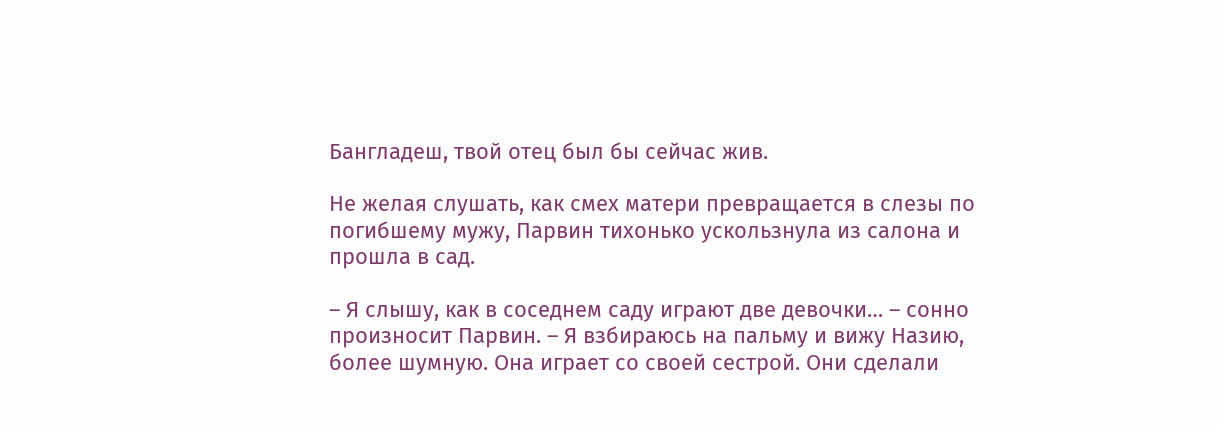Бангладеш, твой отец был бы сейчас жив.

Не желая слушать, как смех матери превращается в слезы по погибшему мужу, Парвин тихонько ускользнула из салона и прошла в сад.

– Я слышу, как в соседнем саду играют две девочки… – сонно произносит Парвин. – Я взбираюсь на пальму и вижу Назию, более шумную. Она играет со своей сестрой. Они сделали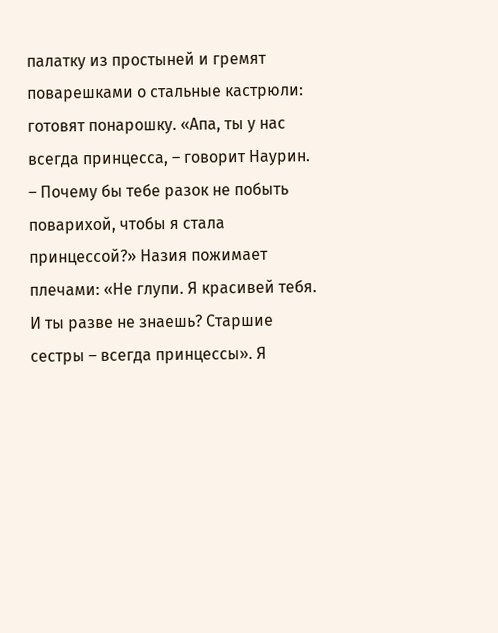палатку из простыней и гремят поварешками о стальные кастрюли: готовят понарошку. «Апа, ты у нас всегда принцесса, – говорит Наурин. – Почему бы тебе разок не побыть поварихой, чтобы я стала принцессой?» Назия пожимает плечами: «Не глупи. Я красивей тебя. И ты разве не знаешь? Старшие сестры – всегда принцессы». Я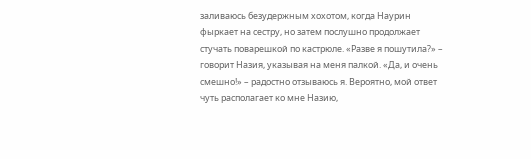заливаюсь безудержным хохотом, когда Наурин фыркает на сестру, но затем послушно продолжает стучать поварешкой по кастрюле. «Разве я пошутила?» – говорит Назия, указывая на меня палкой. «Да, и очень смешно!» – радостно отзываюсь я. Вероятно, мой ответ чуть располагает ко мне Назию,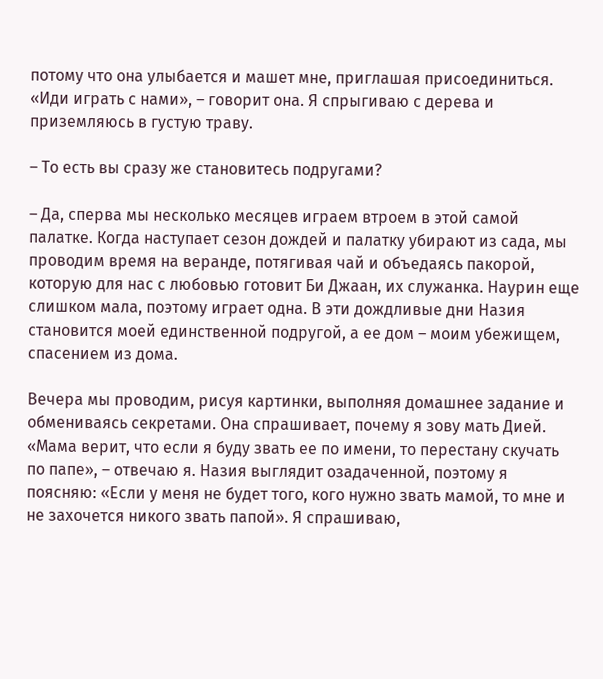потому что она улыбается и машет мне, приглашая присоединиться. «Иди играть с нами», – говорит она. Я спрыгиваю с дерева и приземляюсь в густую траву.

– То есть вы сразу же становитесь подругами?

– Да, сперва мы несколько месяцев играем втроем в этой самой палатке. Когда наступает сезон дождей и палатку убирают из сада, мы проводим время на веранде, потягивая чай и объедаясь пакорой, которую для нас с любовью готовит Би Джаан, их служанка. Наурин еще слишком мала, поэтому играет одна. В эти дождливые дни Назия становится моей единственной подругой, а ее дом – моим убежищем, спасением из дома.

Вечера мы проводим, рисуя картинки, выполняя домашнее задание и обмениваясь секретами. Она спрашивает, почему я зову мать Дией. «Мама верит, что если я буду звать ее по имени, то перестану скучать по папе», – отвечаю я. Назия выглядит озадаченной, поэтому я поясняю: «Если у меня не будет того, кого нужно звать мамой, то мне и не захочется никого звать папой». Я спрашиваю,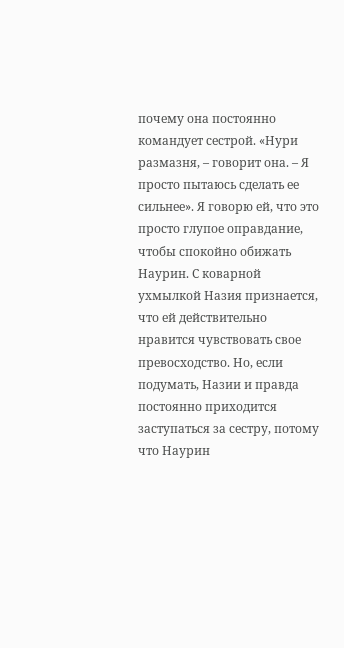почему она постоянно командует сестрой. «Нури размазня, – говорит она. – Я просто пытаюсь сделать ее сильнее». Я говорю ей, что это просто глупое оправдание, чтобы спокойно обижать Наурин. С коварной ухмылкой Назия признается, что ей действительно нравится чувствовать свое превосходство. Но, если подумать, Назии и правда постоянно приходится заступаться за сестру, потому что Наурин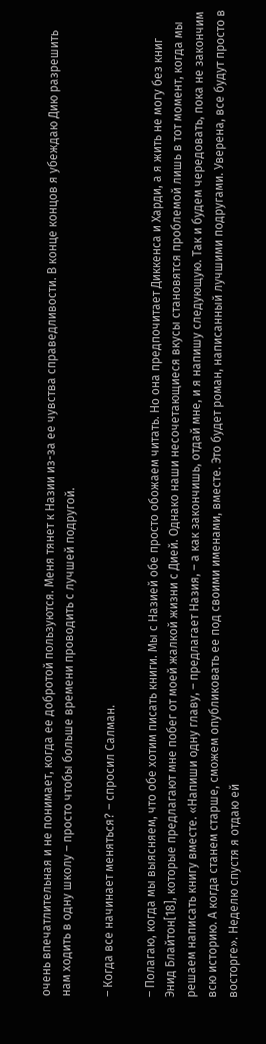очень впечатлительная и не понимает, когда ее добротой пользуются. Меня тянет к Назии из-за ее чувства справедливости. В конце концов я убеждаю Дию разрешить нам ходить в одну школу – просто чтобы больше времени проводить с лучшей подругой.

– Когда все начинает меняться? – спросил Салман.

– Полагаю, когда мы выясняем, что обе хотим писать книги. Мы с Назией обе просто обожаем читать. Но она предпочитает Диккенса и Харди, а я жить не могу без книг Энид Блайтон[18], которые предлагают мне побег от моей жалкой жизни с Дией. Однако наши несочетающиеся вкусы становятся проблемой лишь в тот момент, когда мы решаем написать книгу вместе. «Напиши одну главу, – предлагает Назия, – а как закончишь, отдай мне, и я напишу следующую. Так и будем чередовать, пока не закончим всю историю. А когда станем старше, сможем опубликовать ее под своими именами, вместе. Это будет роман, написанный лучшими подругами. Уверена, все будут просто в восторге». Неделю спустя я отдаю ей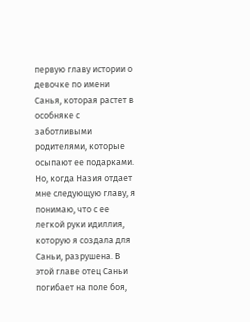первую главу истории о девочке по имени Санья, которая растет в особняке с заботливыми родителями, которые осыпают ее подарками. Но, когда Назия отдает мне следующую главу, я понимаю, что с ее легкой руки идиллия, которую я создала для Саньи, разрушена. В этой главе отец Саньи погибает на поле боя,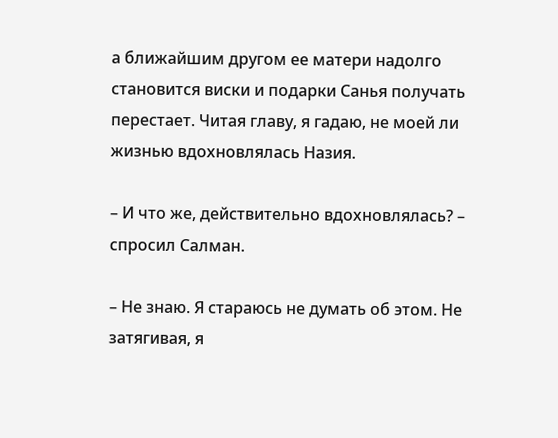а ближайшим другом ее матери надолго становится виски и подарки Санья получать перестает. Читая главу, я гадаю, не моей ли жизнью вдохновлялась Назия.

– И что же, действительно вдохновлялась? – спросил Салман.

– Не знаю. Я стараюсь не думать об этом. Не затягивая, я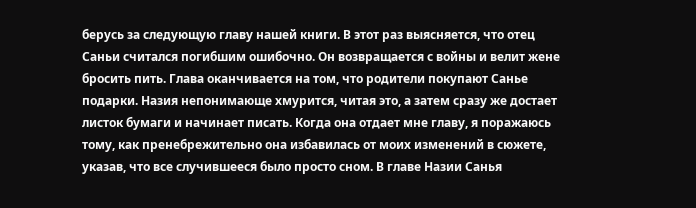берусь за следующую главу нашей книги. В этот раз выясняется, что отец Саньи считался погибшим ошибочно. Он возвращается с войны и велит жене бросить пить. Глава оканчивается на том, что родители покупают Санье подарки. Назия непонимающе хмурится, читая это, а затем сразу же достает листок бумаги и начинает писать. Когда она отдает мне главу, я поражаюсь тому, как пренебрежительно она избавилась от моих изменений в сюжете, указав, что все случившееся было просто сном. В главе Назии Санья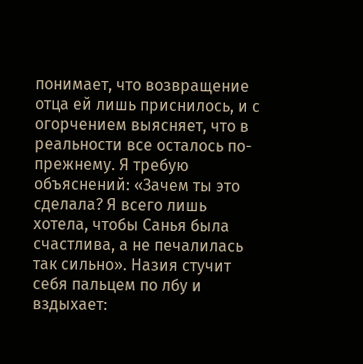понимает, что возвращение отца ей лишь приснилось, и с огорчением выясняет, что в реальности все осталось по-прежнему. Я требую объяснений: «Зачем ты это сделала? Я всего лишь хотела, чтобы Санья была счастлива, а не печалилась так сильно». Назия стучит себя пальцем по лбу и вздыхает: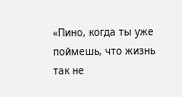«Пино, когда ты уже поймешь, что жизнь так не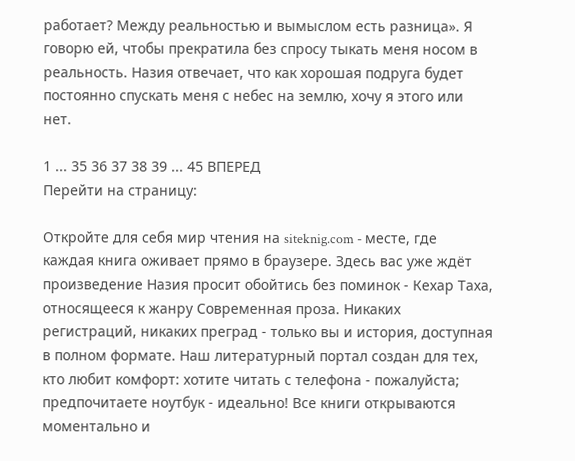работает? Между реальностью и вымыслом есть разница». Я говорю ей, чтобы прекратила без спросу тыкать меня носом в реальность. Назия отвечает, что как хорошая подруга будет постоянно спускать меня с небес на землю, хочу я этого или нет.

1 ... 35 36 37 38 39 ... 45 ВПЕРЕД
Перейти на страницу:

Откройте для себя мир чтения на siteknig.com - месте, где каждая книга оживает прямо в браузере. Здесь вас уже ждёт произведение Назия просит обойтись без поминок - Кехар Таха, относящееся к жанру Современная проза. Никаких регистраций, никаких преград - только вы и история, доступная в полном формате. Наш литературный портал создан для тех, кто любит комфорт: хотите читать с телефона - пожалуйста; предпочитаете ноутбук - идеально! Все книги открываются моментально и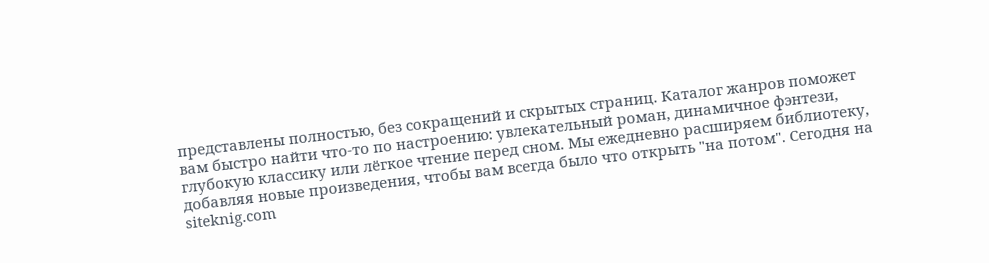представлены полностью, без сокращений и скрытых страниц. Каталог жанров поможет вам быстро найти что-то по настроению: увлекательный роман, динамичное фэнтези, глубокую классику или лёгкое чтение перед сном. Мы ежедневно расширяем библиотеку, добавляя новые произведения, чтобы вам всегда было что открыть "на потом". Сегодня на siteknig.com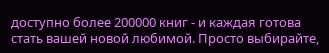доступно более 200000 книг - и каждая готова стать вашей новой любимой. Просто выбирайте,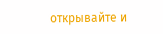открывайте и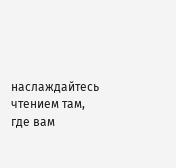наслаждайтесь чтением там, где вам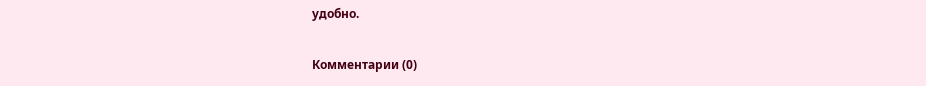удобно.

Комментарии (0)